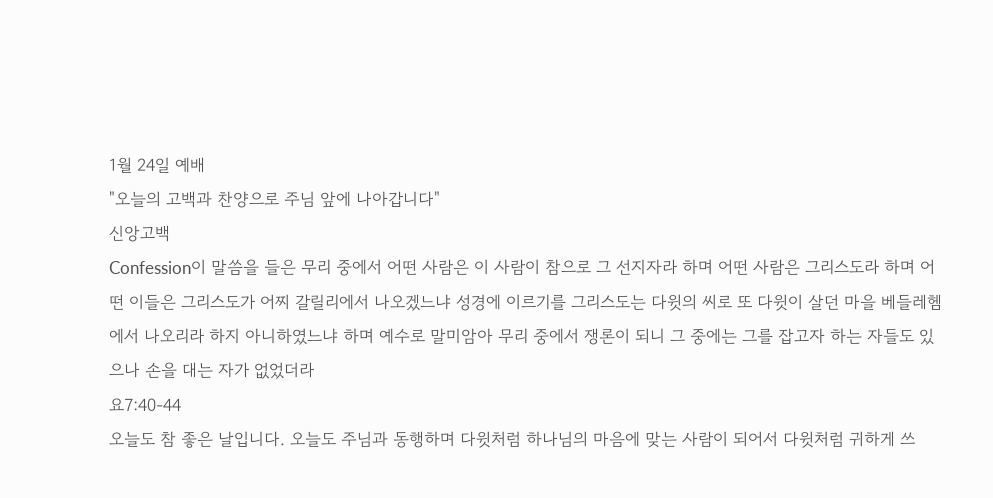1월 24일 예배
"오늘의 고백과 찬양으로 주님 앞에 나아갑니다"
신앙고백
Confession이 말씀을 들은 무리 중에서 어떤 사람은 이 사람이 참으로 그 선지자라 하며 어떤 사람은 그리스도라 하며 어떤 이들은 그리스도가 어찌 갈릴리에서 나오겠느냐 성경에 이르기를 그리스도는 다윗의 씨로 또 다윗이 살던 마을 베들레헴에서 나오리라 하지 아니하였느냐 하며 예수로 말미암아 무리 중에서 쟁론이 되니 그 중에는 그를 잡고자 하는 자들도 있으나 손을 대는 자가 없었더라
요7:40-44
오늘도 참 좋은 날입니다. 오늘도 주님과 동행하며 다윗처럼 하나님의 마음에 맞는 사람이 되어서 다윗처럼 귀하게 쓰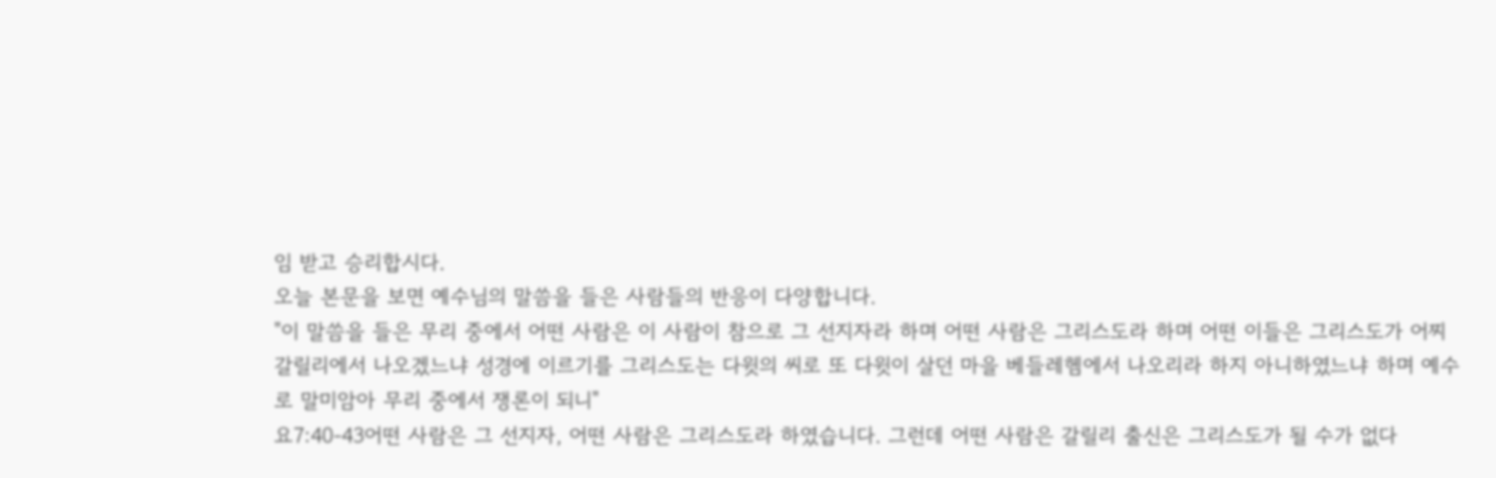임 받고 승리합시다.
오늘 본문을 보면 예수님의 말씀을 들은 사람들의 반응이 다양합니다.
"이 말씀을 들은 무리 중에서 어떤 사람은 이 사람이 참으로 그 선지자라 하며 어떤 사람은 그리스도라 하며 어떤 이들은 그리스도가 어찌 갈릴리에서 나오겠느냐 성경에 이르기를 그리스도는 다윗의 씨로 또 다윗이 살던 마을 베들레헴에서 나오리라 하지 아니하였느냐 하며 예수로 말미암아 무리 중에서 쟁론이 되니"
요7:40-43어떤 사람은 그 선지자, 어떤 사람은 그리스도라 하였습니다. 그런데 어떤 사람은 갈릴리 출신은 그리스도가 될 수가 없다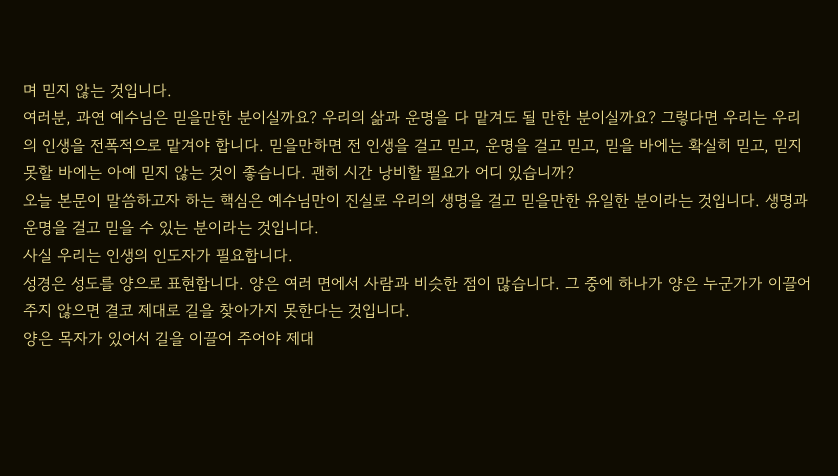며 믿지 않는 것입니다.
여러분, 과연 예수님은 믿을만한 분이실까요? 우리의 삶과 운명을 다 맡겨도 될 만한 분이실까요? 그렇다면 우리는 우리의 인생을 전폭적으로 맡겨야 합니다. 믿을만하면 전 인생을 걸고 믿고, 운명을 걸고 믿고, 믿을 바에는 확실히 믿고, 믿지 못할 바에는 아예 믿지 않는 것이 좋습니다. 괜히 시간 낭비할 필요가 어디 있습니까?
오늘 본문이 말씀하고자 하는 핵심은 예수님만이 진실로 우리의 생명을 걸고 믿을만한 유일한 분이라는 것입니다. 생명과 운명을 걸고 믿을 수 있는 분이라는 것입니다.
사실 우리는 인생의 인도자가 필요합니다.
성경은 성도를 양으로 표현합니다. 양은 여러 면에서 사람과 비슷한 점이 많습니다. 그 중에 하나가 양은 누군가가 이끌어 주지 않으면 결코 제대로 길을 찾아가지 못한다는 것입니다.
양은 목자가 있어서 길을 이끌어 주어야 제대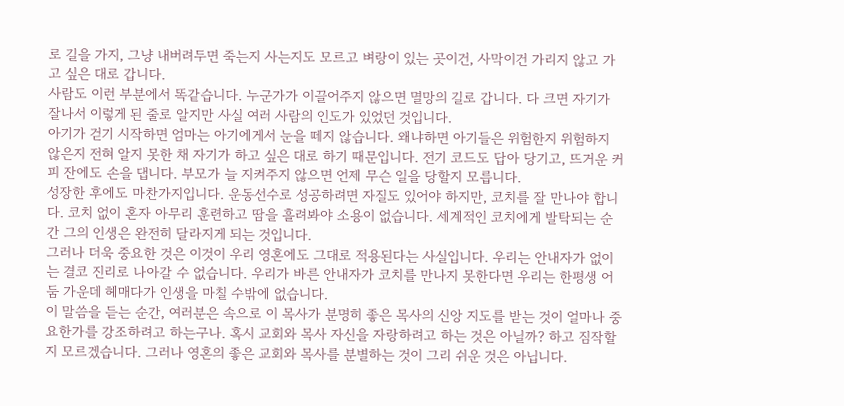로 길을 가지, 그냥 내버려두면 죽는지 사는지도 모르고 벼랑이 있는 곳이건, 사막이건 가리지 않고 가고 싶은 대로 갑니다.
사람도 이런 부분에서 똑같습니다. 누군가가 이끌어주지 않으면 멸망의 길로 갑니다. 다 크면 자기가 잘나서 이렇게 된 줄로 알지만 사실 여러 사람의 인도가 있었던 것입니다.
아기가 걷기 시작하면 엄마는 아기에게서 눈을 떼지 않습니다. 왜냐하면 아기들은 위험한지 위험하지 않은지 전혀 알지 못한 채 자기가 하고 싶은 대로 하기 때문입니다. 전기 코드도 답아 당기고, 뜨거운 커피 잔에도 손을 댑니다. 부모가 늘 지켜주지 않으면 언제 무슨 일을 당할지 모릅니다.
성장한 후에도 마찬가지입니다. 운동선수로 성공하려면 자질도 있어야 하지만, 코치를 잘 만나야 합니다. 코치 없이 혼자 아무리 훈련하고 땀을 흘려봐야 소용이 없습니다. 세계적인 코치에게 발탁되는 순간 그의 인생은 완전히 달라지게 되는 것입니다.
그러나 더욱 중요한 것은 이것이 우리 영혼에도 그대로 적용된다는 사실입니다. 우리는 안내자가 없이는 결코 진리로 나아갈 수 없습니다. 우리가 바른 안내자가 코치를 만나지 못한다면 우리는 한평생 어둠 가운데 헤매다가 인생을 마칠 수밖에 없습니다.
이 말씀을 듣는 순간, 여러분은 속으로 이 목사가 분명히 좋은 목사의 신앙 지도를 받는 것이 얼마나 중요한가를 강조하려고 하는구나. 혹시 교회와 목사 자신을 자랑하려고 하는 것은 아닐까? 하고 짐작할지 모르겠습니다. 그러나 영혼의 좋은 교회와 목사를 분별하는 것이 그리 쉬운 것은 아닙니다.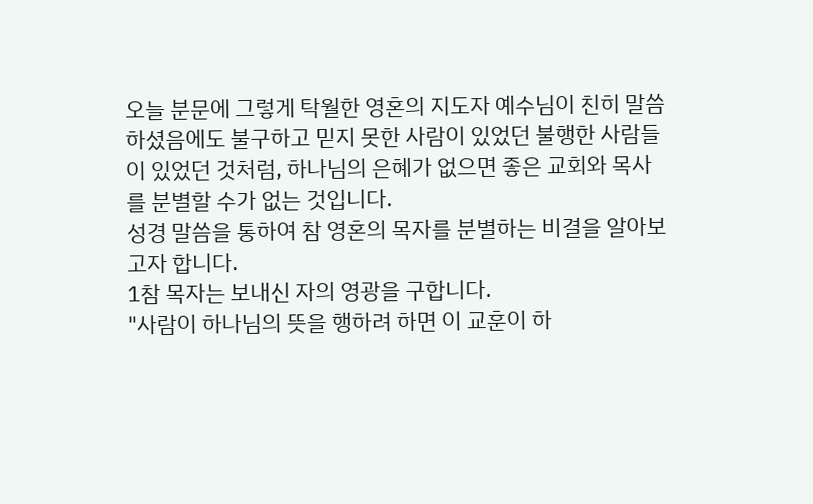오늘 분문에 그렇게 탁월한 영혼의 지도자 예수님이 친히 말씀하셨음에도 불구하고 믿지 못한 사람이 있었던 불행한 사람들이 있었던 것처럼, 하나님의 은혜가 없으면 좋은 교회와 목사를 분별할 수가 없는 것입니다.
성경 말씀을 통하여 참 영혼의 목자를 분별하는 비결을 알아보고자 합니다.
1참 목자는 보내신 자의 영광을 구합니다.
"사람이 하나님의 뜻을 행하려 하면 이 교훈이 하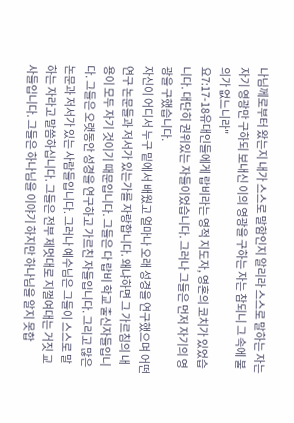나님께로부터 왔는지 내가 스스로 말함인지 알리라 스스로 말하는 자는 자기 영광만 구하되 보내신 이의 영광을 구하는 자는 참되니 그 속에 불의가 없느니라"
요7:17-18유대인들에게 랍비라는 영적 지도자, 영혼의 코치가 있었습니다. 대단히 권위있는 자들이었습니다. 그러나 그들은 먼저 자기의 영광을 구했습니다.
자신이 어디서 누구 밑에서 배웠고 얼마나 오래 성경을 연구했으며 어떤 연구 논문들과 저서가 있는가를 자랑합니다. 왜냐하면 그 가르침의 내용이 모두 자기 것이기 때문입니다. 그들은 다 랍비 학교 출신자들입니다. 그들은 오랫동안 성경을 연구하고 가르친 자들입니다. 그리고 많은 논문과 저서가 있는 사람들입니다. 그러나 예수님은 그들이 스스로 말하는 자라고 말씀하십니다. 그들은 전부 제멋대로 지껄여대는 거짓 교사들입니다. 그들은 하나님을 이야기 하지만 하나님을 알지 못합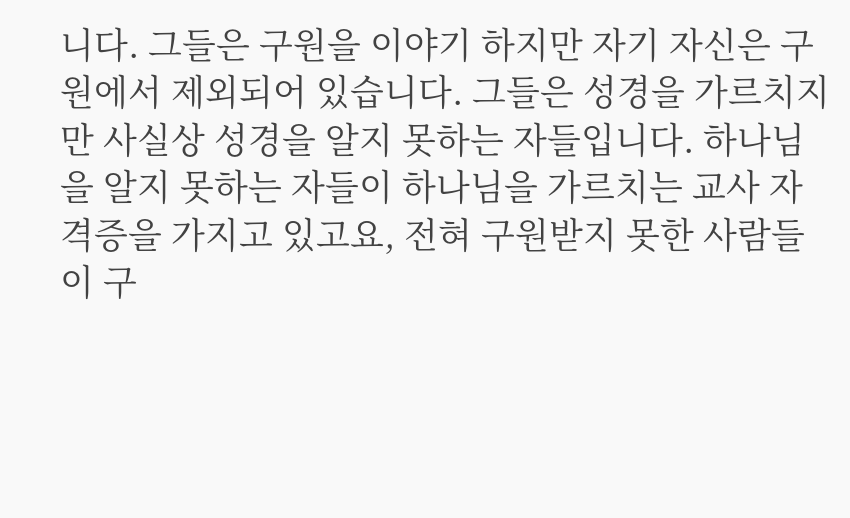니다. 그들은 구원을 이야기 하지만 자기 자신은 구원에서 제외되어 있습니다. 그들은 성경을 가르치지만 사실상 성경을 알지 못하는 자들입니다. 하나님을 알지 못하는 자들이 하나님을 가르치는 교사 자격증을 가지고 있고요, 전혀 구원받지 못한 사람들이 구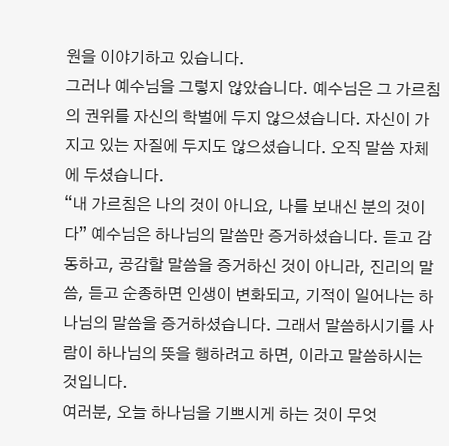원을 이야기하고 있습니다.
그러나 예수님을 그렇지 않았습니다. 예수님은 그 가르침의 권위를 자신의 학벌에 두지 않으셨습니다. 자신이 가지고 있는 자질에 두지도 않으셨습니다. 오직 말씀 자체에 두셨습니다.
“내 가르침은 나의 것이 아니요, 나를 보내신 분의 것이다” 예수님은 하나님의 말씀만 증거하셨습니다. 듣고 감동하고, 공감할 말씀을 증거하신 것이 아니라, 진리의 말씀, 듣고 순종하면 인생이 변화되고, 기적이 일어나는 하나님의 말씀을 증거하셨습니다. 그래서 말씀하시기를 사람이 하나님의 뜻을 행하려고 하면, 이라고 말씀하시는 것입니다.
여러분, 오늘 하나님을 기쁘시게 하는 것이 무엇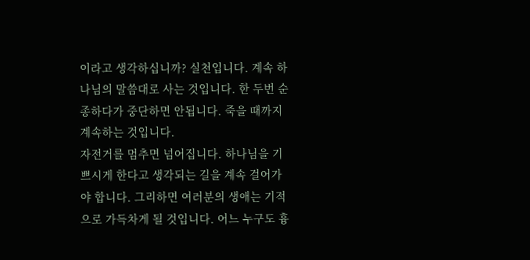이라고 생각하십니까? 실천입니다. 계속 하나님의 말씀대로 사는 것입니다. 한 두번 순종하다가 중단하면 안됩니다. 죽을 때까지 계속하는 것입니다.
자전거를 멈추면 넘어집니다. 하나님을 기쁘시게 한다고 생각되는 길을 계속 걸어가야 합니다. 그리하면 여러분의 생애는 기적으로 가득차게 될 것입니다. 어느 누구도 흉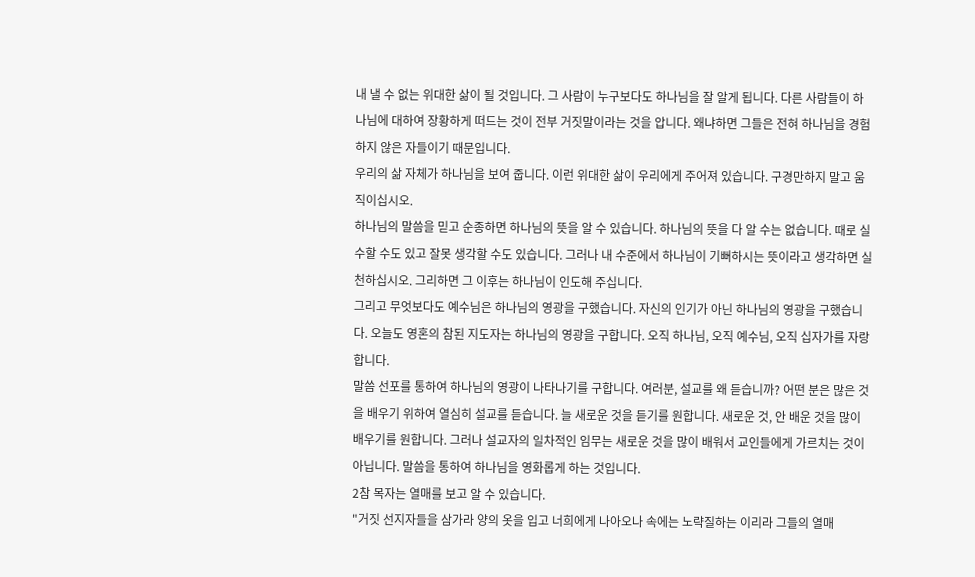내 낼 수 없는 위대한 삶이 될 것입니다. 그 사람이 누구보다도 하나님을 잘 알게 됩니다. 다른 사람들이 하나님에 대하여 장황하게 떠드는 것이 전부 거짓말이라는 것을 압니다. 왜냐하면 그들은 전혀 하나님을 경험하지 않은 자들이기 때문입니다.
우리의 삶 자체가 하나님을 보여 줍니다. 이런 위대한 삶이 우리에게 주어져 있습니다. 구경만하지 말고 움직이십시오.
하나님의 말씀을 믿고 순종하면 하나님의 뜻을 알 수 있습니다. 하나님의 뜻을 다 알 수는 없습니다. 때로 실수할 수도 있고 잘못 생각할 수도 있습니다. 그러나 내 수준에서 하나님이 기뻐하시는 뜻이라고 생각하면 실천하십시오. 그리하면 그 이후는 하나님이 인도해 주십니다.
그리고 무엇보다도 예수님은 하나님의 영광을 구했습니다. 자신의 인기가 아닌 하나님의 영광을 구했습니다. 오늘도 영혼의 참된 지도자는 하나님의 영광을 구합니다. 오직 하나님, 오직 예수님, 오직 십자가를 자랑합니다.
말씀 선포를 통하여 하나님의 영광이 나타나기를 구합니다. 여러분, 설교를 왜 듣습니까? 어떤 분은 많은 것을 배우기 위하여 열심히 설교를 듣습니다. 늘 새로운 것을 듣기를 원합니다. 새로운 것, 안 배운 것을 많이 배우기를 원합니다. 그러나 설교자의 일차적인 임무는 새로운 것을 많이 배워서 교인들에게 가르치는 것이 아닙니다. 말씀을 통하여 하나님을 영화롭게 하는 것입니다.
2참 목자는 열매를 보고 알 수 있습니다.
"거짓 선지자들을 삼가라 양의 옷을 입고 너희에게 나아오나 속에는 노략질하는 이리라 그들의 열매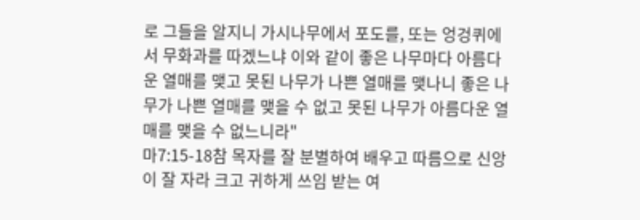로 그들을 알지니 가시나무에서 포도를, 또는 엉겅퀴에서 무화과를 따겠느냐 이와 같이 좋은 나무마다 아름다운 열매를 맺고 못된 나무가 나쁜 열매를 맺나니 좋은 나무가 나쁜 열매를 맺을 수 없고 못된 나무가 아름다운 열매를 맺을 수 없느니라"
마7:15-18참 목자를 잘 분별하여 배우고 따름으로 신앙이 잘 자라 크고 귀하게 쓰임 받는 여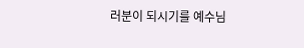러분이 되시기를 예수님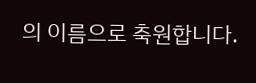의 이름으로 축원합니다.